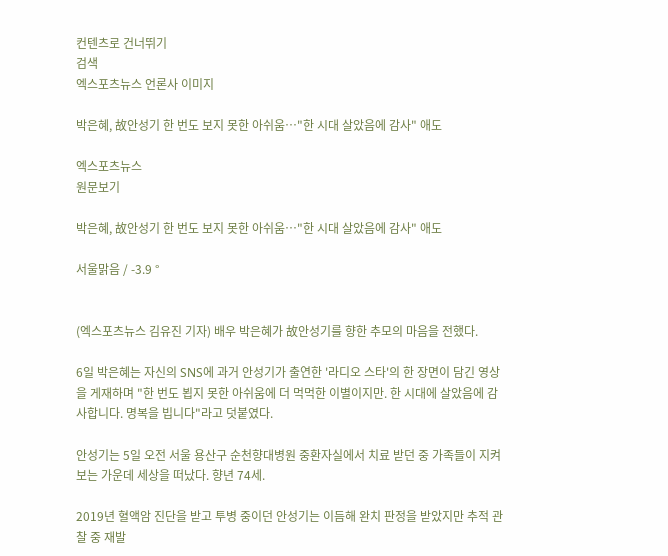컨텐츠로 건너뛰기
검색
엑스포츠뉴스 언론사 이미지

박은혜, 故안성기 한 번도 보지 못한 아쉬움…"한 시대 살았음에 감사" 애도

엑스포츠뉴스
원문보기

박은혜, 故안성기 한 번도 보지 못한 아쉬움…"한 시대 살았음에 감사" 애도

서울맑음 / -3.9 °


(엑스포츠뉴스 김유진 기자) 배우 박은혜가 故안성기를 향한 추모의 마음을 전했다.

6일 박은혜는 자신의 SNS에 과거 안성기가 출연한 '라디오 스타'의 한 장면이 담긴 영상을 게재하며 "한 번도 뵙지 못한 아쉬움에 더 먹먹한 이별이지만. 한 시대에 살았음에 감사합니다. 명복을 빕니다"라고 덧붙였다.

안성기는 5일 오전 서울 용산구 순천향대병원 중환자실에서 치료 받던 중 가족들이 지켜보는 가운데 세상을 떠났다. 향년 74세.

2019년 혈액암 진단을 받고 투병 중이던 안성기는 이듬해 완치 판정을 받았지만 추적 관찰 중 재발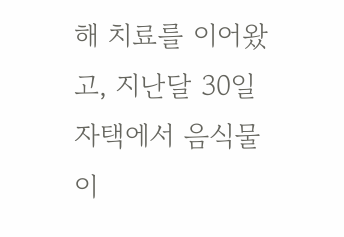해 치료를 이어왔고, 지난달 30일 자택에서 음식물이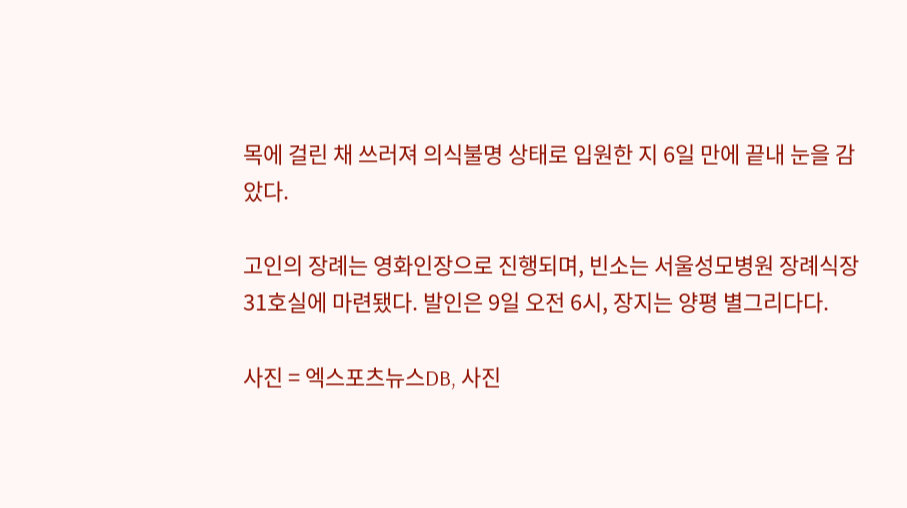목에 걸린 채 쓰러져 의식불명 상태로 입원한 지 6일 만에 끝내 눈을 감았다.

고인의 장례는 영화인장으로 진행되며, 빈소는 서울성모병원 장례식장 31호실에 마련됐다. 발인은 9일 오전 6시, 장지는 양평 별그리다다.

사진 = 엑스포츠뉴스DB, 사진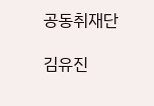공동취재단

김유진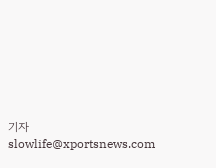기자 slowlife@xportsnews.com